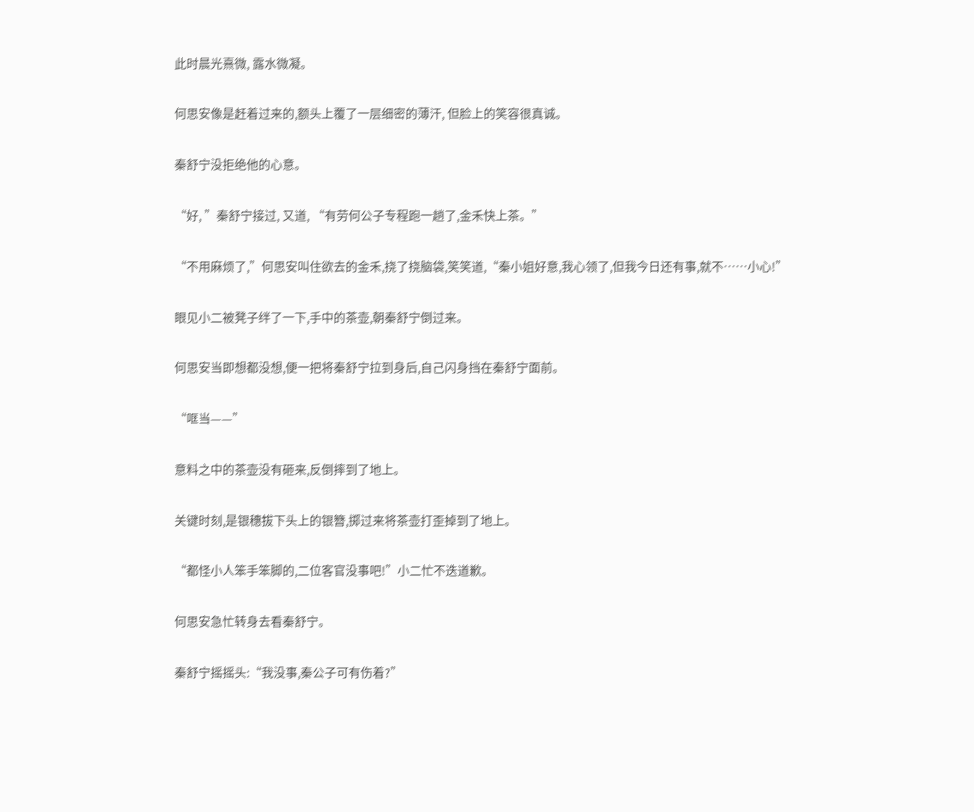此时晨光熹微, 露水微凝。

何思安像是赶着过来的,额头上覆了一层细密的薄汗, 但脸上的笑容很真诚。

秦舒宁没拒绝他的心意。

“好, ”秦舒宁接过, 又道, “有劳何公子专程跑一趟了,金禾快上茶。”

“不用麻烦了,”何思安叫住欲去的金禾,挠了挠脑袋,笑笑道,“秦小姐好意,我心领了,但我今日还有事,就不……小心!”

眼见小二被凳子绊了一下,手中的茶壶,朝秦舒宁倒过来。

何思安当即想都没想,便一把将秦舒宁拉到身后,自己闪身挡在秦舒宁面前。

“哐当——”

意料之中的茶壶没有砸来,反倒摔到了地上。

关键时刻,是银穗拔下头上的银簪,掷过来将茶壶打歪掉到了地上。

“都怪小人笨手笨脚的,二位客官没事吧!”小二忙不迭道歉。

何思安急忙转身去看秦舒宁。

秦舒宁摇摇头:“我没事,秦公子可有伤着?”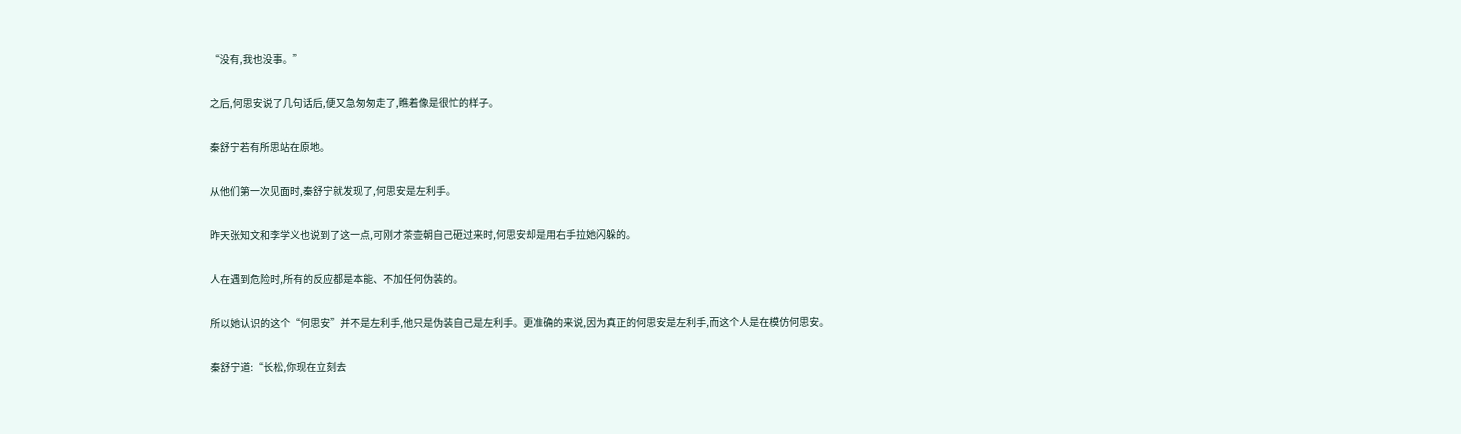“没有,我也没事。”

之后,何思安说了几句话后,便又急匆匆走了,瞧着像是很忙的样子。

秦舒宁若有所思站在原地。

从他们第一次见面时,秦舒宁就发现了,何思安是左利手。

昨天张知文和李学义也说到了这一点,可刚才茶壶朝自己砸过来时,何思安却是用右手拉她闪躲的。

人在遇到危险时,所有的反应都是本能、不加任何伪装的。

所以她认识的这个“何思安”并不是左利手,他只是伪装自己是左利手。更准确的来说,因为真正的何思安是左利手,而这个人是在模仿何思安。

秦舒宁道:“长松,你现在立刻去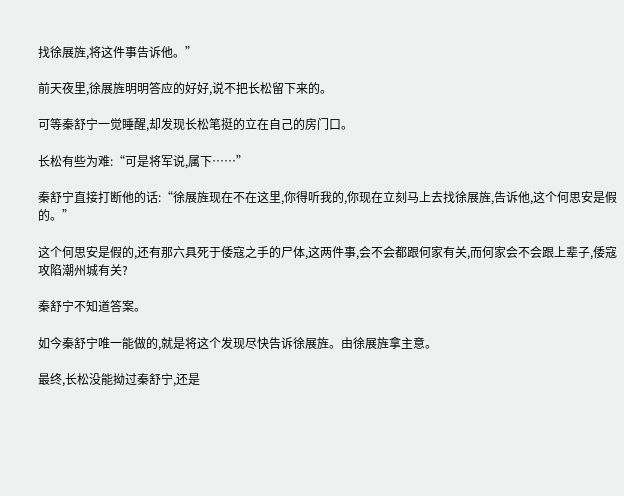找徐展旌,将这件事告诉他。”

前天夜里,徐展旌明明答应的好好,说不把长松留下来的。

可等秦舒宁一觉睡醒,却发现长松笔挺的立在自己的房门口。

长松有些为难:“可是将军说,属下……”

秦舒宁直接打断他的话:“徐展旌现在不在这里,你得听我的,你现在立刻马上去找徐展旌,告诉他,这个何思安是假的。”

这个何思安是假的,还有那六具死于倭寇之手的尸体,这两件事,会不会都跟何家有关,而何家会不会跟上辈子,倭寇攻陷潮州城有关?

秦舒宁不知道答案。

如今秦舒宁唯一能做的,就是将这个发现尽快告诉徐展旌。由徐展旌拿主意。

最终,长松没能拗过秦舒宁,还是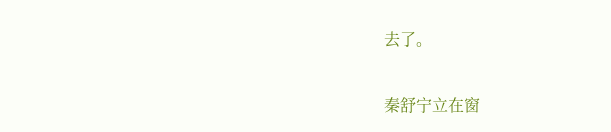去了。

秦舒宁立在窗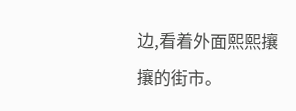边,看着外面熙熙攘攘的街市。